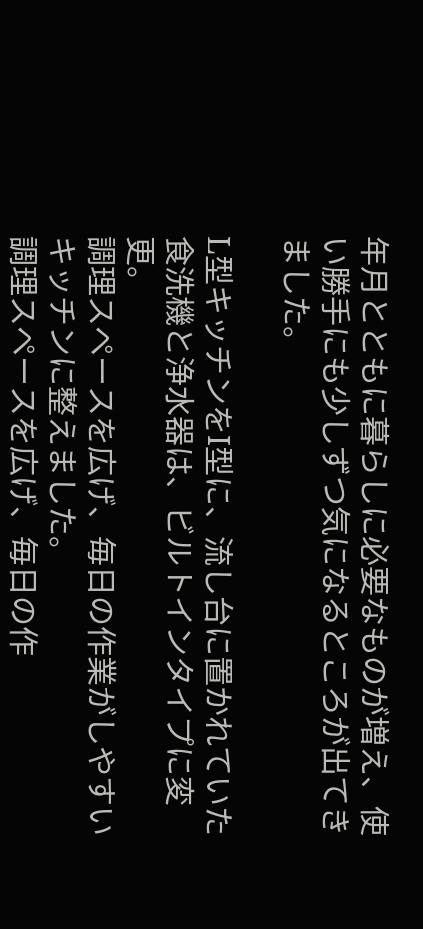年月とともに暮らしに必要なものが増え、使い勝手にも少しずつ気になるところが出てきました。

L型キッチンをI型に、流し台に置かれていた食洗機と浄水器は、ビルトインタイプに変更。
調理スペースを広げ、毎日の作業がしやすいキッチンに整えました。
調理スペースを広げ、毎日の作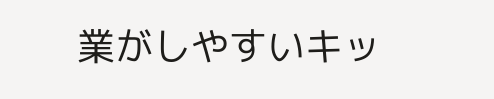業がしやすいキッ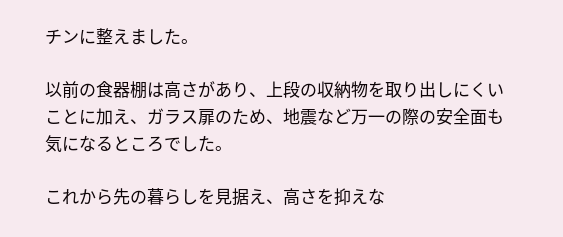チンに整えました。

以前の食器棚は高さがあり、上段の収納物を取り出しにくいことに加え、ガラス扉のため、地震など万一の際の安全面も気になるところでした。

これから先の暮らしを見据え、高さを抑えな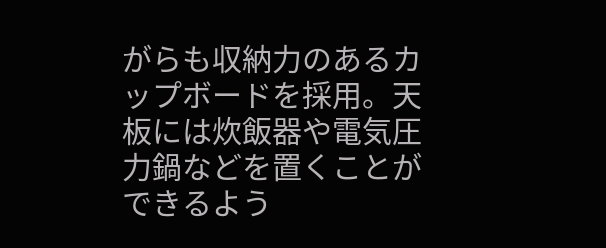がらも収納力のあるカップボードを採用。天板には炊飯器や電気圧力鍋などを置くことができるよう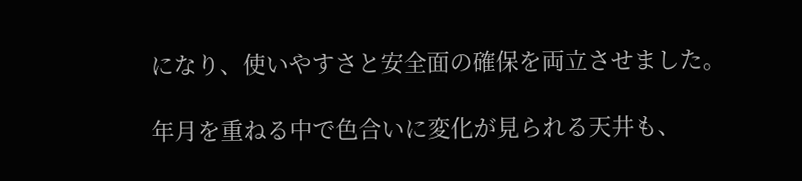になり、使いやすさと安全面の確保を両立させました。

年月を重ねる中で色合いに変化が見られる天井も、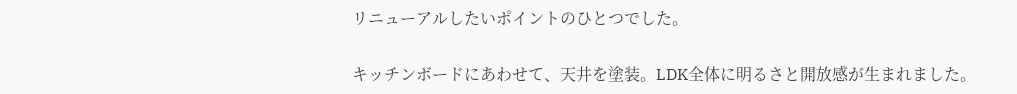リニューアルしたいポイントのひとつでした。

キッチンボードにあわせて、天井を塗装。LDK全体に明るさと開放感が生まれました。